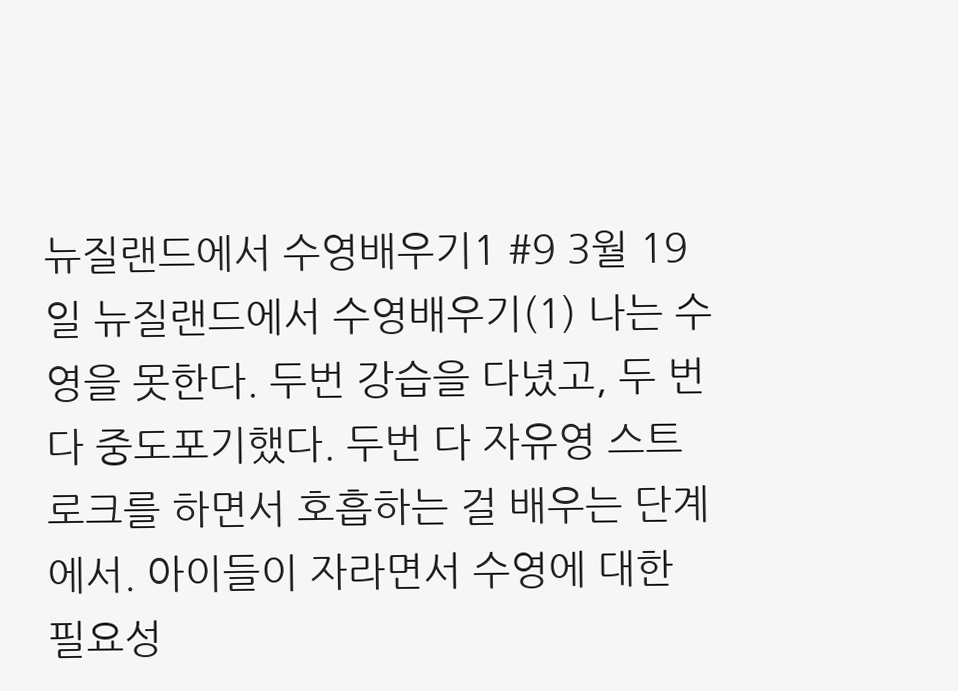뉴질랜드에서 수영배우기1 #9 3월 19일 뉴질랜드에서 수영배우기(1) 나는 수영을 못한다. 두번 강습을 다녔고, 두 번 다 중도포기했다. 두번 다 자유영 스트로크를 하면서 호흡하는 걸 배우는 단계에서. 아이들이 자라면서 수영에 대한 필요성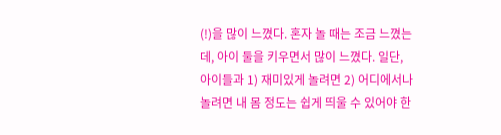(!)을 많이 느꼈다. 혼자 놀 때는 조금 느꼈는데, 아이 둘을 키우면서 많이 느꼈다. 일단, 아이들과 1) 재미있게 놀려면 2) 어디에서나 놀려면 내 몸 정도는 쉽게 띄울 수 있어야 한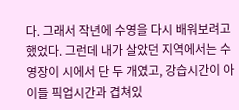다. 그래서 작년에 수영을 다시 배워보려고 했었다. 그런데 내가 살았던 지역에서는 수영장이 시에서 단 두 개였고, 강습시간이 아이들 픽업시간과 겹쳐있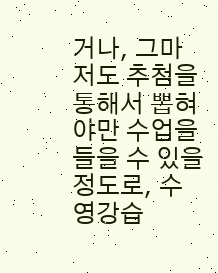거나, 그마저도 추첨을 통해서 뽑혀야만 수업을 들을 수 있을 정도로, 수영강습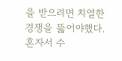을 받으려면 치열한 경쟁을 뚫어야했다. 혼자서 수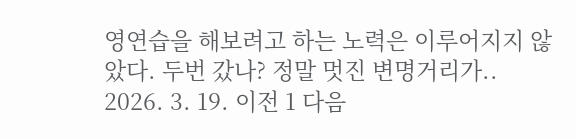영연습을 해보려고 하는 노력은 이루어지지 않았다. 두번 갔나? 정말 멋진 변명거리가.. 2026. 3. 19. 이전 1 다음